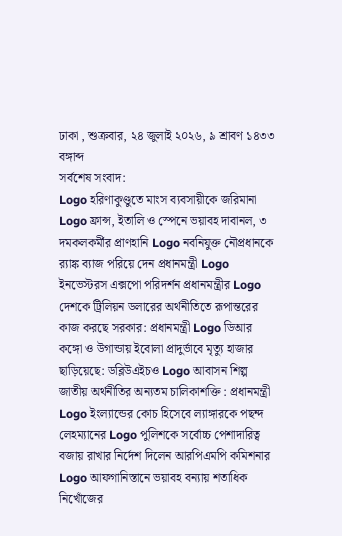ঢাকা , শুক্রবার, ২৪ জুলাই ২০২৬, ৯ শ্রাবণ ১৪৩৩ বঙ্গাব্দ
সর্বশেষ সংবাদ:
Logo হরিণাকুণ্ডুতে মাংস ব্যবসায়ীকে জরিমানা Logo ফ্রান্স, ইতালি ও স্পেনে ভয়াবহ দাবানল, ৩ দমকলকর্মীর প্রাণহানি Logo নবনিযুক্ত নৌপ্রধানকে র‌্যাঙ্ক ব্যাজ পরিয়ে দেন প্রধানমন্ত্রী Logo ইনভেস্টরস এক্সপো পরিদর্শন প্রধানমন্ত্রীর Logo দেশকে ট্রিলিয়ন ডলারের অর্থনীতিতে রূপান্তরের কাজ করছে সরকার: প্রধানমন্ত্রী Logo ডিআর কঙ্গো ও উগান্ডায় ইবোলা প্রাদুর্ভাবে মৃত্যু হাজার ছাড়িয়েছে: ডব্লিউএইচও Logo আবাসন শিল্প জাতীয় অর্থনীতির অন্যতম চালিকাশক্তি : প্রধানমন্ত্রী Logo ইংল্যান্ডের কোচ হিসেবে ল্যাঙ্গারকে পছন্দ লেহম্যানের Logo পুলিশকে সর্বোচ্চ পেশাদারিত্ব বজায় রাখার নির্দেশ দিলেন আরপিএমপি কমিশনার Logo আফগানিস্তানে ভয়াবহ বন্যায় শতাধিক নিখোঁজের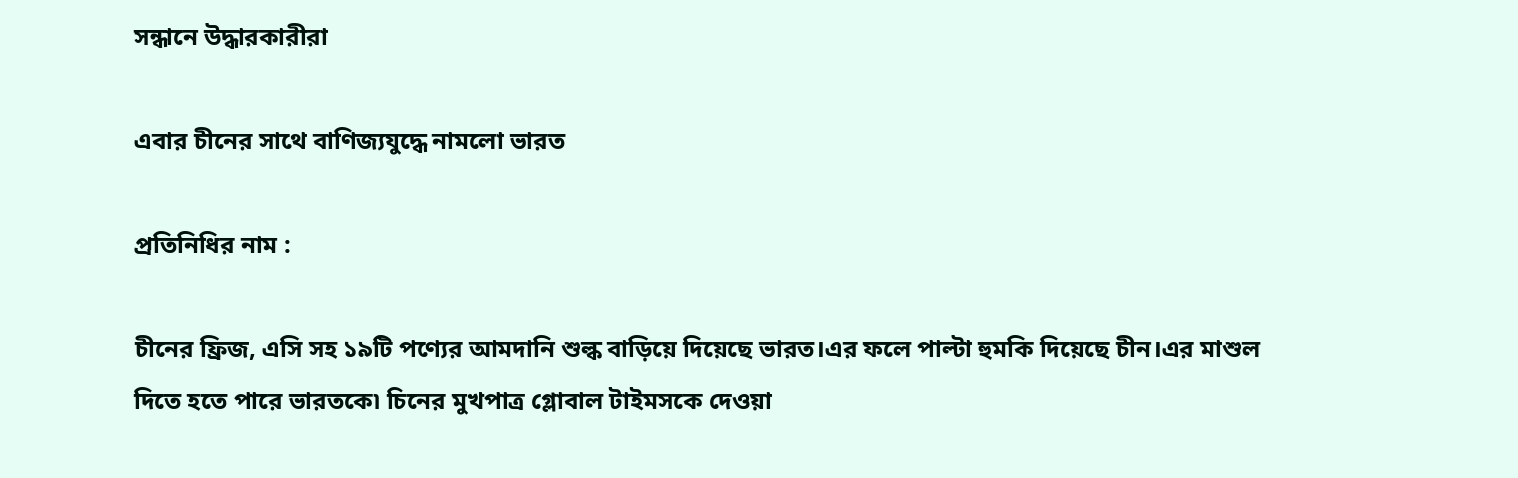সন্ধানে উদ্ধারকারীরা

এবার চীনের সাথে বাণিজ্যযুদ্ধে নামলো ভারত

প্রতিনিধির নাম :

চীনের ফ্রিজ, এসি সহ ১৯টি পণ্যের আমদানি শুল্ক বাড়িয়ে দিয়েছে ভারত।এর ফলে পাল্টা হুমকি দিয়েছে চীন।এর মাশুল দিতে হতে পারে ভারতকে৷ চিনের মুখপাত্র গ্লোবাল টাইমসকে দেওয়া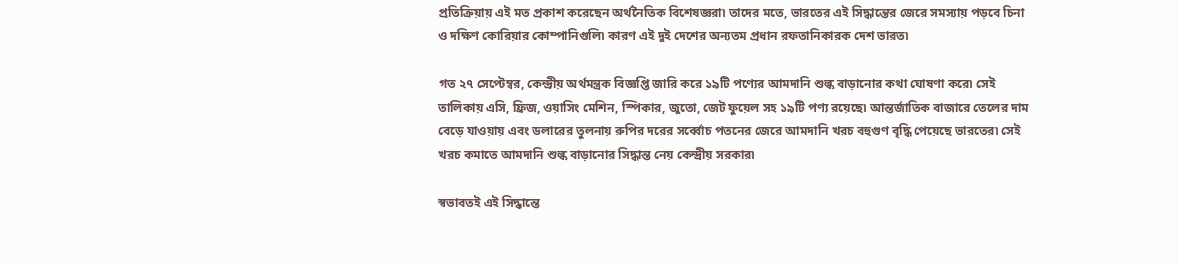প্রতিক্রিয়ায় এই মত প্রকাশ করেছেন অর্থনৈতিক বিশেষজ্ঞরা৷ তাদের মতে, ভারতের এই সিদ্ধান্তের জেরে সমস্যায় পড়বে চিনা ও দক্ষিণ কোরিয়ার কোম্পানিগুলি৷ কারণ এই দুই দেশের অন্যতম প্রধান রফতানিকারক দেশ ভারত৷

গত ২৭ সেপ্টেম্বর, কেন্দ্রীয় অর্থমন্ত্রক বিজ্ঞপ্তি জারি করে ১৯টি পণ্যের আমদানি শুল্ক বাড়ানোর কথা ঘোষণা করে৷ সেই তালিকায় এসি, ফ্রিজ, ওয়াসিং মেশিন, স্পিকার, জুতো, জেট ফুয়েল সহ ১৯টি পণ্য রয়েছে৷ আন্তর্জাতিক বাজারে তেলের দাম বেড়ে যাওয়ায় এবং ডলারের তুলনায় রুপির দরের সর্ব্বোচ পতনের জেরে আমদানি খরচ বহুগুণ বৃদ্ধি পেয়েছে ভারতের৷ সেই খরচ কমাতে আমদানি শুল্ক বাড়ানোর সিদ্ধান্ত নেয় কেন্দ্রীয় সরকার৷

স্বভাবতই এই সিদ্ধান্তে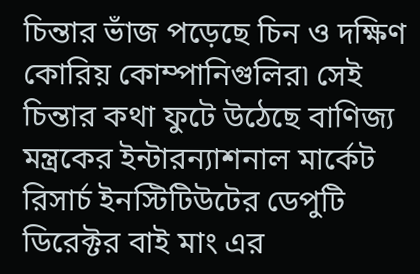চিন্তার ভাঁজ পড়েছে চিন ও দক্ষিণ কোরিয় কোম্পানিগুলির৷ সেই চিন্তার কথা ফুটে উঠেছে বাণিজ্য মন্ত্রকের ইন্টারন্যাশনাল মার্কেট রিসার্চ ইনস্টিটিউটের ডেপুটি ডিরেক্টর বাই মাং এর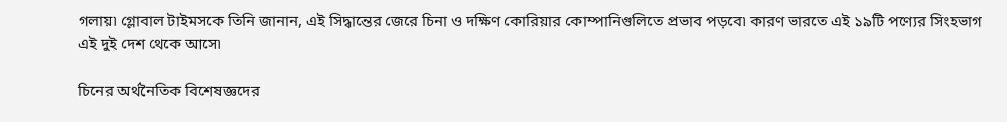গলায়৷ গ্লোবাল টাইমসকে তিনি জানান, এই সিদ্ধান্তের জেরে চিনা ও দক্ষিণ কোরিয়ার কোম্পানিগুলিতে প্রভাব পড়বে৷ কারণ ভারতে এই ১৯টি পণ্যের সিংহভাগ এই দুই দেশ থেকে আসে৷

চিনের অর্থনৈতিক বিশেষজ্ঞদের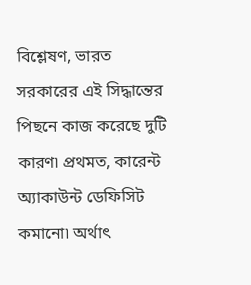বিশ্লেষণ, ভারত সরকারের এই সিদ্ধান্তের পিছনে কাজ করেছে দুটি কারণ৷ প্রথমত, কারেন্ট অ্যাকাউন্ট ডেফিসিট কমানো৷ অর্থাৎ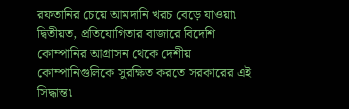রফতানির চেয়ে আমদানি খরচ বেড়ে যাওয়া৷ দ্বিতীয়ত, প্রতিযোগিতার বাজারে বিদেশি কোম্পানির আগ্রাসন থেকে দেশীয় কোম্পানিগুলিকে সুরক্ষিত করতে সরকারের এই সিদ্ধান্ত৷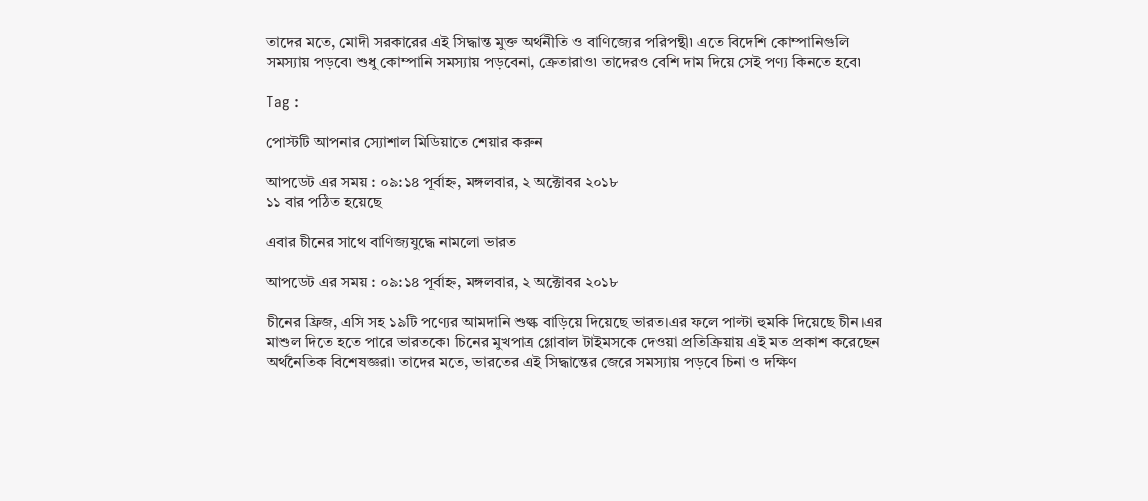তাদের মতে, মোদী সরকারের এই সিদ্ধান্ত মুক্ত অর্থনীতি ও বাণিজ্যের পরিপন্থী৷ এতে বিদেশি কোম্পানিগুলি সমস্যায় পড়বে৷ শুধু কোম্পানি সমস্যায় পড়বেনা, ক্রেতারাও৷ তাদেরও বেশি দাম দিয়ে সেই পণ্য কিনতে হবে৷

Tag :

পোস্টটি আপনার স্যোশাল মিডিয়াতে শেয়ার করুন

আপডেট এর সময় : ০৯:১৪ পূর্বাহ্ন, মঙ্গলবার, ২ অক্টোবর ২০১৮
১১ বার পঠিত হয়েছে

এবার চীনের সাথে বাণিজ্যযুদ্ধে নামলো ভারত

আপডেট এর সময় : ০৯:১৪ পূর্বাহ্ন, মঙ্গলবার, ২ অক্টোবর ২০১৮

চীনের ফ্রিজ, এসি সহ ১৯টি পণ্যের আমদানি শুল্ক বাড়িয়ে দিয়েছে ভারত।এর ফলে পাল্টা হুমকি দিয়েছে চীন।এর মাশুল দিতে হতে পারে ভারতকে৷ চিনের মুখপাত্র গ্লোবাল টাইমসকে দেওয়া প্রতিক্রিয়ায় এই মত প্রকাশ করেছেন অর্থনৈতিক বিশেষজ্ঞরা৷ তাদের মতে, ভারতের এই সিদ্ধান্তের জেরে সমস্যায় পড়বে চিনা ও দক্ষিণ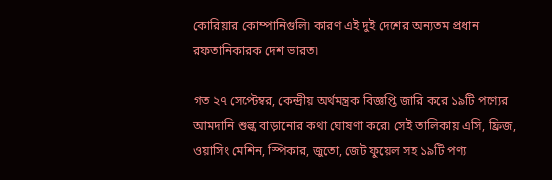কোরিয়ার কোম্পানিগুলি৷ কারণ এই দুই দেশের অন্যতম প্রধান রফতানিকারক দেশ ভারত৷

গত ২৭ সেপ্টেম্বর, কেন্দ্রীয় অর্থমন্ত্রক বিজ্ঞপ্তি জারি করে ১৯টি পণ্যের আমদানি শুল্ক বাড়ানোর কথা ঘোষণা করে৷ সেই তালিকায় এসি, ফ্রিজ, ওয়াসিং মেশিন, স্পিকার, জুতো, জেট ফুয়েল সহ ১৯টি পণ্য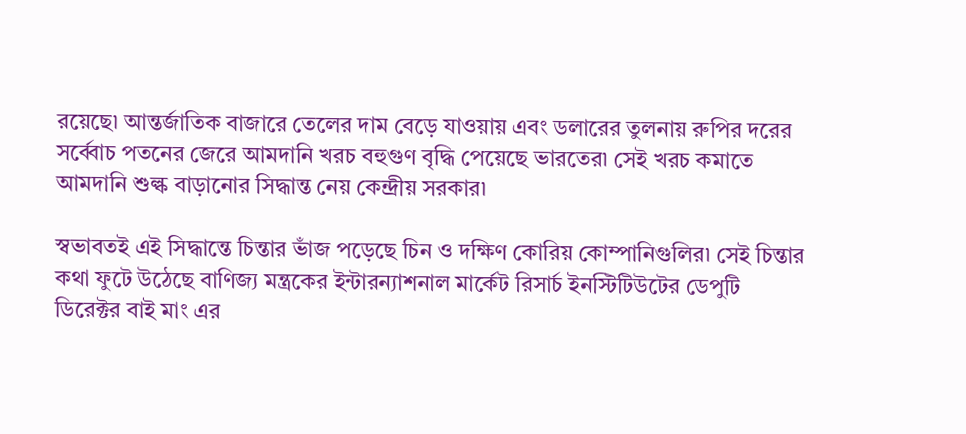রয়েছে৷ আন্তর্জাতিক বাজারে তেলের দাম বেড়ে যাওয়ায় এবং ডলারের তুলনায় রুপির দরের সর্ব্বোচ পতনের জেরে আমদানি খরচ বহুগুণ বৃদ্ধি পেয়েছে ভারতের৷ সেই খরচ কমাতে আমদানি শুল্ক বাড়ানোর সিদ্ধান্ত নেয় কেন্দ্রীয় সরকার৷

স্বভাবতই এই সিদ্ধান্তে চিন্তার ভাঁজ পড়েছে চিন ও দক্ষিণ কোরিয় কোম্পানিগুলির৷ সেই চিন্তার কথা ফুটে উঠেছে বাণিজ্য মন্ত্রকের ইন্টারন্যাশনাল মার্কেট রিসার্চ ইনস্টিটিউটের ডেপুটি ডিরেক্টর বাই মাং এর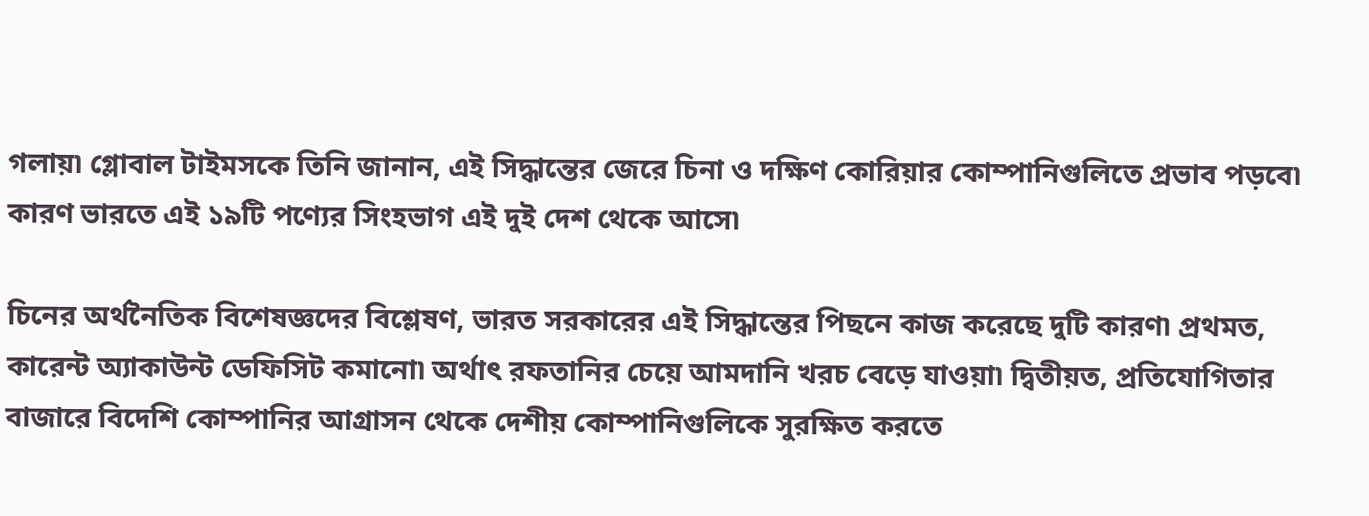গলায়৷ গ্লোবাল টাইমসকে তিনি জানান, এই সিদ্ধান্তের জেরে চিনা ও দক্ষিণ কোরিয়ার কোম্পানিগুলিতে প্রভাব পড়বে৷ কারণ ভারতে এই ১৯টি পণ্যের সিংহভাগ এই দুই দেশ থেকে আসে৷

চিনের অর্থনৈতিক বিশেষজ্ঞদের বিশ্লেষণ, ভারত সরকারের এই সিদ্ধান্তের পিছনে কাজ করেছে দুটি কারণ৷ প্রথমত, কারেন্ট অ্যাকাউন্ট ডেফিসিট কমানো৷ অর্থাৎ রফতানির চেয়ে আমদানি খরচ বেড়ে যাওয়া৷ দ্বিতীয়ত, প্রতিযোগিতার বাজারে বিদেশি কোম্পানির আগ্রাসন থেকে দেশীয় কোম্পানিগুলিকে সুরক্ষিত করতে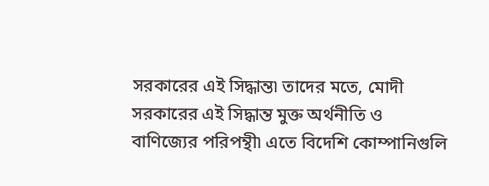সরকারের এই সিদ্ধান্ত৷ তাদের মতে, মোদী সরকারের এই সিদ্ধান্ত মুক্ত অর্থনীতি ও বাণিজ্যের পরিপন্থী৷ এতে বিদেশি কোম্পানিগুলি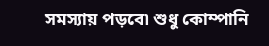সমস্যায় পড়বে৷ শুধু কোম্পানি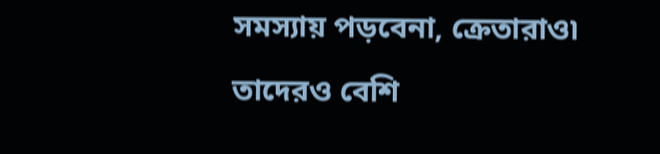সমস্যায় পড়বেনা, ক্রেতারাও৷ তাদেরও বেশি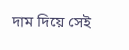দাম দিয়ে সেই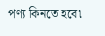পণ্য কিনতে হবে৷